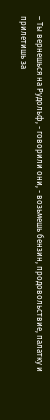– Ты вернешься на Рудольф, - говорили они, - возьмешь бензин, продовольствие, палатку и прилетишь за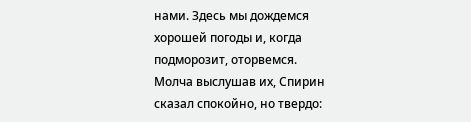нами. Здесь мы дождемся хорошей погоды и, когда подморозит, оторвемся.
Молча выслушав их, Спирин сказал спокойно, но твердо: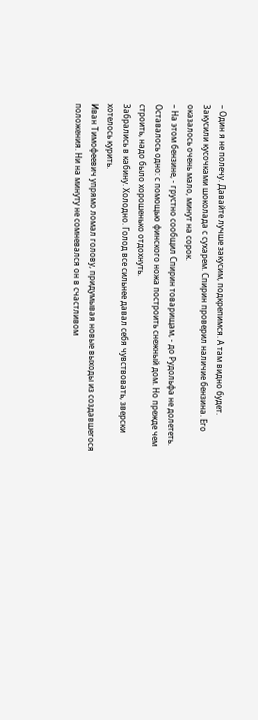– Один я не полечу. Давайте лучше закусим, подкрепимся. А там видно будет.
Закусили кусочками шоколада с сухарем. Спирин проверил наличие бензина. Его оказалось очень мало, минут на сорок.
– На этом бензине, - грустно сообщил Спирин товарищам, - до Рудольфа не долететь.
Оставалось одно: с помощью финского ножа построить снежный дом. Но прежде чем строить, надо было хорошенько отдохнуть.
Забрались в кабину. Холодно. Голод все сильнее давал себя чувствовать, зверски хотелось курить.
Иван Тимофеевич упрямо ломал голову, придумывая новые выходы из создавшегося положения. Ни на минуту не сомневался он в счастливом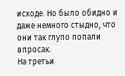исходе. Но было обидно и даже немного стыдно, что они так глупо попали впросак.
На третьи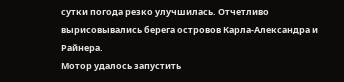сутки погода резко улучшилась. Отчетливо вырисовывались берега островов Карла-Александра и Райнера.
Мотор удалось запустить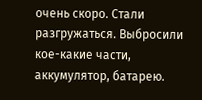очень скоро. Стали разгружаться. Выбросили кое-какие части, аккумулятор, батарею.